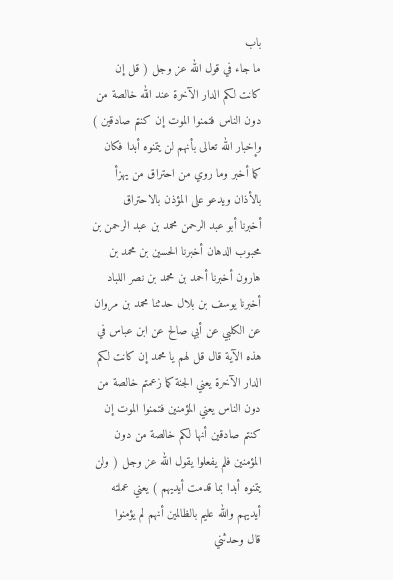باب
ما جاء في قول الله عز وجل ( قل إن كانت لكم الدار الآخرة عند الله خالصة من دون الناس فتمنوا الموت إن كنتم صادقين ) وإخبار الله تعالى بأنهم لن يتمنوه أبدا فكان كما أخبر وما روي من احتراق من يهزأ بالأذان ويدعو على المؤذن بالاحتراق
أخبرنا أبو عبد الرحمن محمد بن عبد الرحمن بن محبوب الدهان أخبرنا الحسين بن محمد بن هارون أخبرنا أحمد بن محمد بن نصر اللباد أخبرنا يوسف بن بلال حدثنا محمد بن مروان عن الكلبي عن أبي صالح عن ابن عباس في هذه الآية قال قل لهم يا محمد إن كانت لكم الدار الآخرة يعني الجنة كما زعمتم خالصة من دون الناس يعني المؤمنين فتمنوا الموت إن كنتم صادقين أنها لكم خالصة من دون المؤمنين فلم يفعلوا يقول الله عز وجل ( ولن يتمنوه أبدا بما قدمت أيديهم ) يعني عملته أيديهم والله عليم بالظالمين أنهم لم يؤمنوا
قال وحدثني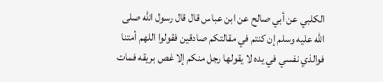الكلبي عن أبي صالح عن ابن عباس قال قال رسول الله صلى الله عليه وسلم إن كنتم في مقالتكم صادقين فقولوا اللهم أمتنا فوالذي نفسي في يده لا يقولها رجل منكم إلا غص بريقه فمات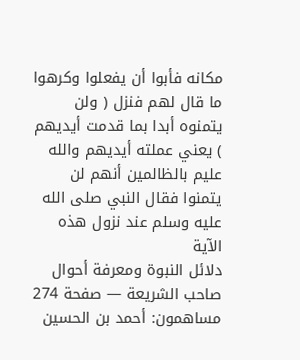مكانه فأبوا أن يفعلوا وكرهوا ما قال لهم فنزل ( ولن يتمنوه أبدا بما قدمت أيديهم ) يعني عملته أيديهم والله عليم بالظالمين أنهم لن يتمنوا فقال النبي صلى الله عليه وسلم عند نزول هذه الآية
دلائل النبوة ومعرفة أحوال صاحب الشريعة — صفحة 274
مساهمون: أحمد بن الحسين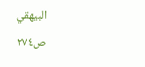البيهقي
ص٢٧٤